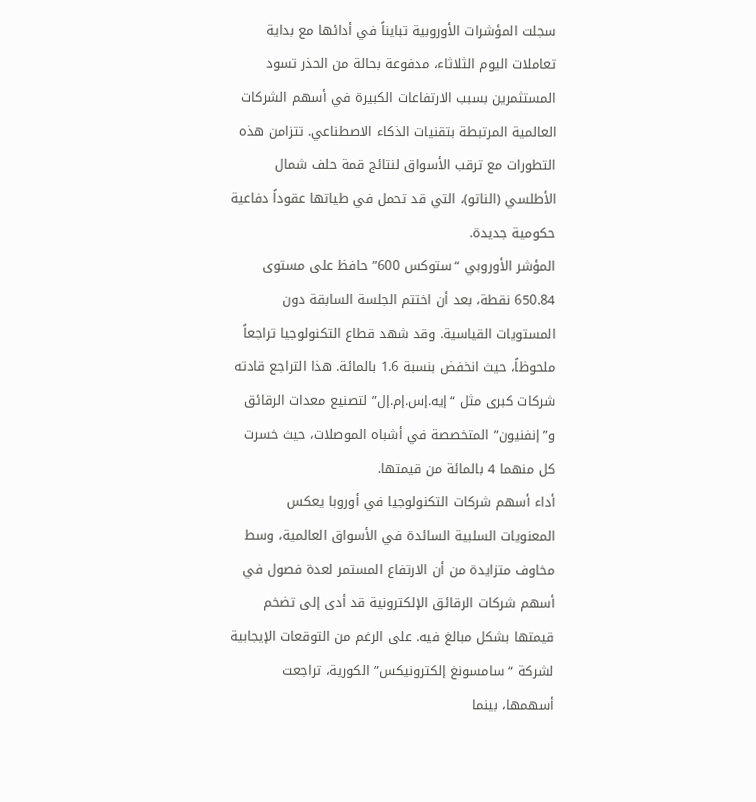سجلت المؤشرات الأوروبية تبايناً في أدائها مع بداية تعاملات اليوم الثلاثاء، مدفوعة بحالة من الحذر تسود المستثمرين بسبب الارتفاعات الكبيرة في أسهم الشركات العالمية المرتبطة بتقنيات الذكاء الاصطناعي. تتزامن هذه التطورات مع ترقب الأسواق لنتائج قمة حلف شمال الأطلسي (الناتو)، التي قد تحمل في طياتها عقوداً دفاعية حكومية جديدة.
المؤشر الأوروبي “ستوكس 600” حافظ على مستوى 650.84 نقطة، بعد أن اختتم الجلسة السابقة دون المستويات القياسية. وقد شهد قطاع التكنولوجيا تراجعاً ملحوظاً، حيث انخفض بنسبة 1.6 بالمائة. هذا التراجع قادته شركات كبرى مثل “إيه.إس.إم.إل” لتصنيع معدات الرقائق و”إنفنيون” المتخصصة في أشباه الموصلات، حيث خسرت كل منهما 4 بالمائة من قيمتها.
أداء أسهم شركات التكنولوجيا في أوروبا يعكس المعنويات السلبية السائدة في الأسواق العالمية، وسط مخاوف متزايدة من أن الارتفاع المستمر لعدة فصول في أسهم شركات الرقائق الإلكترونية قد أدى إلى تضخم قيمتها بشكل مبالغ فيه. على الرغم من التوقعات الإيجابية لشركة “سامسونغ إلكترونيكس” الكورية، تراجعت أسهمها، بينما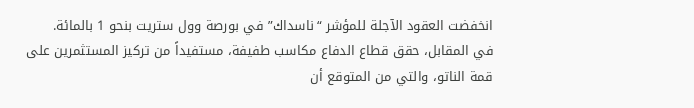انخفضت العقود الآجلة للمؤشر “ناسداك” في بورصة وول ستريت بنحو 1 بالمائة.
في المقابل، حقق قطاع الدفاع مكاسب طفيفة، مستفيداً من تركيز المستثمرين على قمة الناتو، والتي من المتوقع أن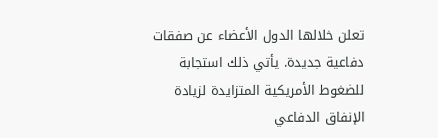تعلن خلالها الدول الأعضاء عن صفقات دفاعية جديدة. يأتي ذلك استجابة للضغوط الأمريكية المتزايدة لزيادة الإنفاق الدفاعي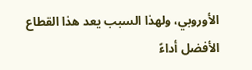الأوروبي، ولهذا السبب يعد هذا القطاع الأفضل أداءً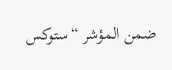ضمن المؤشر “ستوكس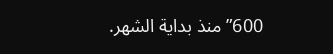600” منذ بداية الشهر.